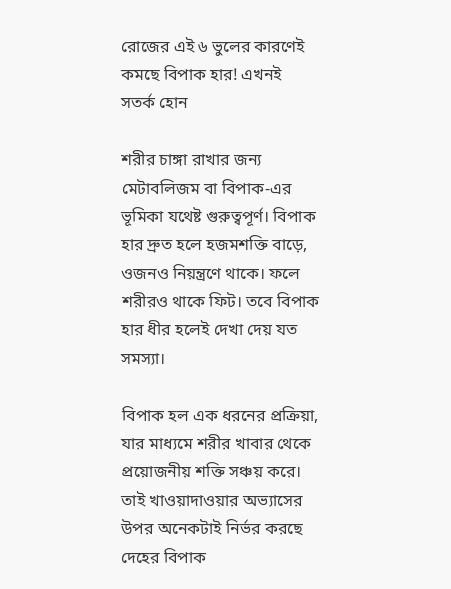রোজের এই ৬ ভুলের কারণেই কমছে বিপাক হার! এখনই সতর্ক হোন

শরীর চাঙ্গা রাখার জন্য মেটাবলিজম বা বিপাক-এর ভূমিকা যথেষ্ট গুরুত্বপূর্ণ। বিপাক হার দ্রুত হলে হজমশক্তি বাড়ে, ওজনও নিয়ন্ত্রণে থাকে। ফলে শরীরও থাকে ফিট। তবে বিপাক হার ধীর হলেই দেখা দেয় যত সমস্যা।

বিপাক হল এক ধরনের প্রক্রিয়া, যার মাধ্যমে শরীর খাবার থেকে প্রয়োজনীয় শক্তি সঞ্চয় করে। তাই খাওয়াদাওয়ার অভ্যাসের উপর অনেকটাই নির্ভর করছে দেহের বিপাক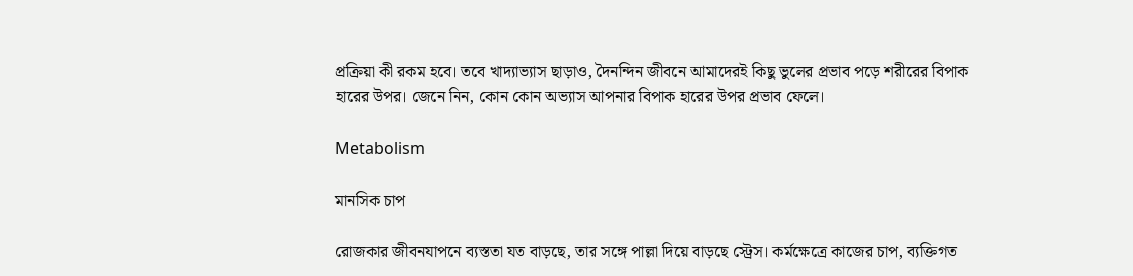প্রক্রিয়া কী রকম হবে। তবে খাদ্যাভ্যাস ছাড়াও, দৈনন্দিন জীবনে আমাদেরই কিছু ভুলের প্রভাব পড়ে শরীরের বিপাক হারের উপর। জেনে নিন, কোন কোন অভ্যাস আপনার বিপাক হারের উপর প্রভাব ফেলে।

Metabolism

মানসিক চাপ

রোজকার জীবনযাপনে ব্যস্ততা যত বাড়ছে, তার সঙ্গে পাল্লা দিয়ে বাড়ছে স্ট্রেস। কর্মক্ষেত্রে কাজের চাপ, ব্যক্তিগত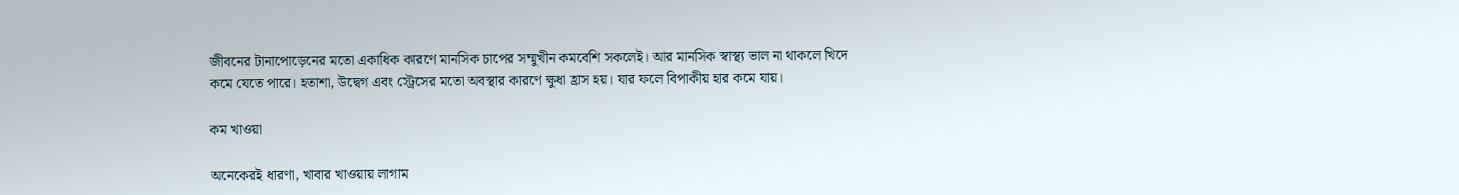জীবনের টানাপোড়েনের মতো একাধিক কারণে মানসিক চাপের সম্মুখীন কমবেশি সকলেই। আর মানসিক স্বাস্থ্য ভাল না থাকলে খিদে কমে যেতে পারে। হতাশা, উদ্বেগ এবং স্ট্রেসের মতো অবস্থার কারণে ক্ষুধা হ্রাস হয়। যার ফলে বিপাকীয় হার কমে যায়।

কম খাওয়া

অনেকেরই ধারণা, খাবার খাওয়ায় লাগাম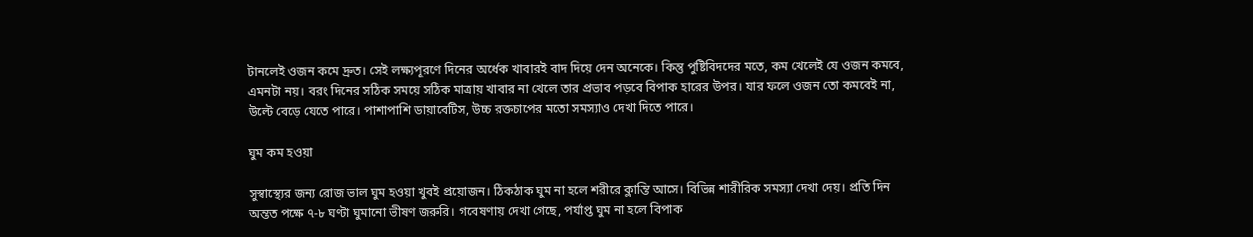টানলেই ওজন কমে দ্রুত। সেই লক্ষ্যপূরণে দিনের অর্ধেক খাবারই বাদ দিয়ে দেন অনেকে। কিন্তু পুষ্টিবিদদের মতে, কম খেলেই যে ওজন কমবে, এমনটা নয়। বরং দিনের সঠিক সময়ে সঠিক মাত্রায় খাবার না খেলে তার প্রভাব পড়বে বিপাক হারের উপর। যার ফলে ওজন তো কমবেই না, উল্টে বেড়ে যেতে পারে। পাশাপাশি ডায়াবেটিস, উচ্চ রক্তচাপের মতো সমস্যাও দেখা দিতে পারে।

ঘুম কম হওয়া

সুস্বাস্থ্যের জন্য রোজ ভাল ঘুম হওয়া খুবই প্রয়োজন। ঠিকঠাক ঘুম না হলে শরীরে ক্লান্তি আসে। বিভিন্ন শারীরিক সমস্যা দেখা দেয়। প্রতি দিন অন্তত পক্ষে ৭-৮ ঘণ্টা ঘুমানো ভীষণ জরুরি। গবেষণায় দেখা গেছে, পর্যাপ্ত ঘুম না হলে বিপাক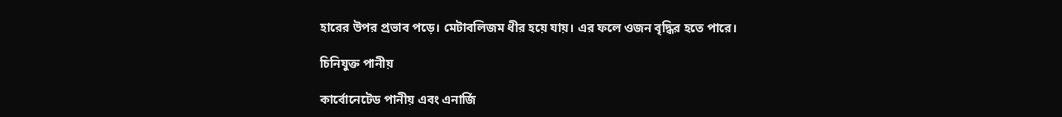হারের উপর প্রভাব পড়ে। মেটাবলিজম ধীর হয়ে যায়। এর ফলে ওজন বৃদ্ধির হতে পারে।

চিনিযুক্ত পানীয়

কার্বোনেটেড পানীয় এবং এনার্জি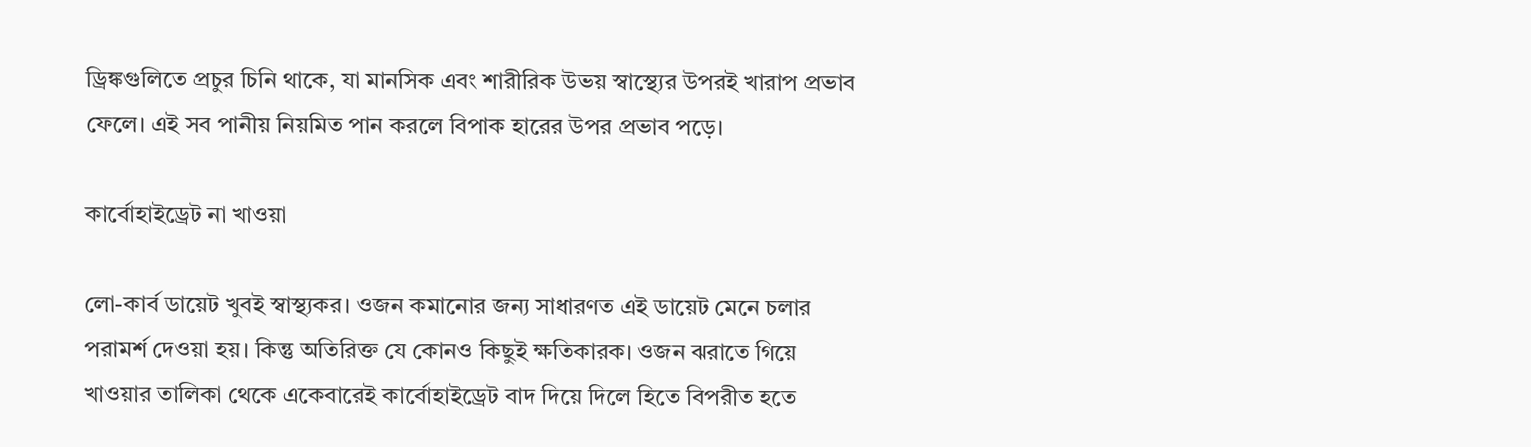ড্রিঙ্কগুলিতে প্রচুর চিনি থাকে, যা মানসিক এবং শারীরিক উভয় স্বাস্থ্যের উপরই খারাপ প্রভাব ফেলে। এই সব পানীয় নিয়মিত পান করলে বিপাক হারের উপর প্রভাব পড়ে।

কার্বোহাইড্রেট না খাওয়া

লো-কার্ব ডায়েট খুবই স্বাস্থ্যকর। ওজন কমানোর জন্য সাধারণত এই ডায়েট মেনে চলার পরামর্শ দেওয়া হয়। কিন্তু অতিরিক্ত যে কোনও কিছুই ক্ষতিকারক। ওজন ঝরাতে গিয়ে খাওয়ার তালিকা থেকে একেবারেই কার্বোহাইড্রেট বাদ দিয়ে দিলে হিতে বিপরীত হতে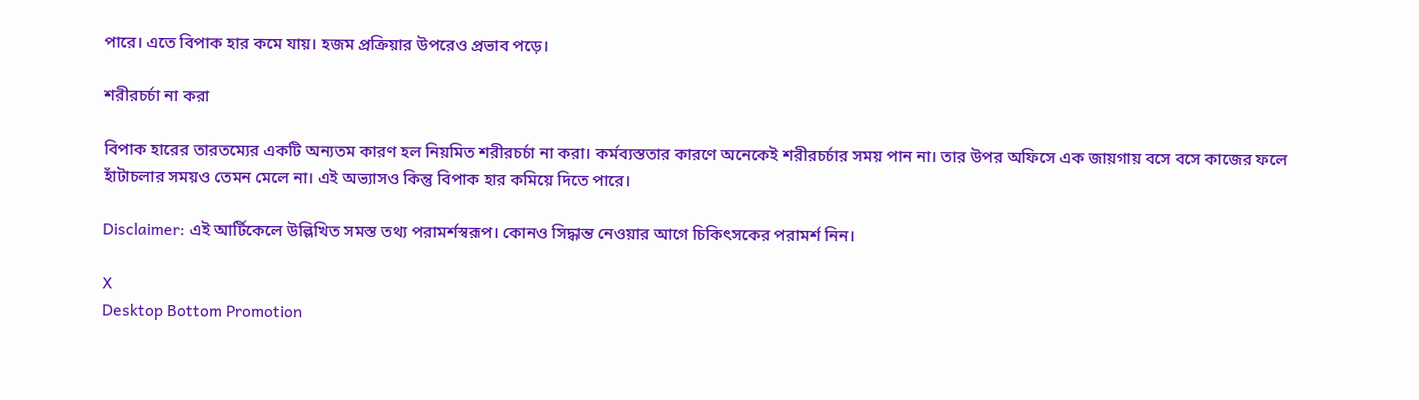পারে। এতে বিপাক হার কমে যায়। হজম প্রক্রিয়ার উপরেও প্রভাব পড়ে।

শরীরচর্চা না করা

বিপাক হারের তারতম্যের একটি অন্যতম কারণ হল নিয়মিত শরীরচর্চা না করা। কর্মব্যস্ততার কারণে অনেকেই শরীরচর্চার সময় পান না। তার উপর অফিসে এক জায়গায় বসে বসে কাজের ফলে হাঁটাচলার সময়ও তেমন মেলে না। এই অভ্যাসও কিন্তু বিপাক হার কমিয়ে দিতে পারে।

Disclaimer: এই আর্টিকেলে উল্লিখিত সমস্ত তথ্য পরামর্শস্বরূপ। কোনও সিদ্ধান্ত নেওয়ার আগে চিকিৎসকের পরামর্শ নিন।

X
Desktop Bottom Promotion